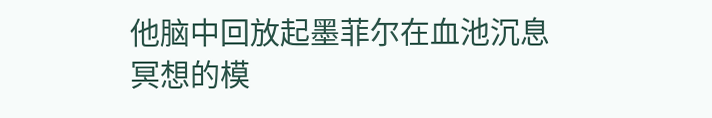他脑中回放起墨菲尔在血池沉息冥想的模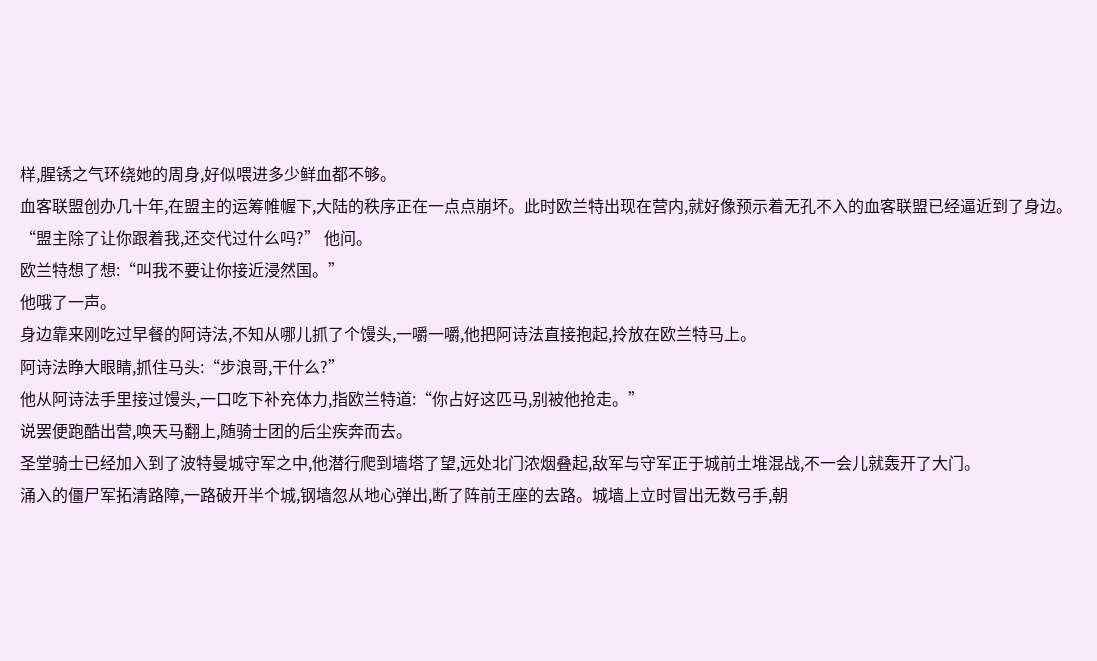样,腥锈之气环绕她的周身,好似喂进多少鲜血都不够。
血客联盟创办几十年,在盟主的运筹帷幄下,大陆的秩序正在一点点崩坏。此时欧兰特出现在营内,就好像预示着无孔不入的血客联盟已经逼近到了身边。
“盟主除了让你跟着我,还交代过什么吗?” 他问。
欧兰特想了想:“叫我不要让你接近浸然国。”
他哦了一声。
身边靠来刚吃过早餐的阿诗法,不知从哪儿抓了个馒头,一嚼一嚼,他把阿诗法直接抱起,拎放在欧兰特马上。
阿诗法睁大眼睛,抓住马头:“步浪哥,干什么?”
他从阿诗法手里接过馒头,一口吃下补充体力,指欧兰特道:“你占好这匹马,别被他抢走。”
说罢便跑酷出营,唤天马翻上,随骑士团的后尘疾奔而去。
圣堂骑士已经加入到了波特曼城守军之中,他潜行爬到墙塔了望,远处北门浓烟叠起,敌军与守军正于城前土堆混战,不一会儿就轰开了大门。
涌入的僵尸军拓清路障,一路破开半个城,钢墙忽从地心弹出,断了阵前王座的去路。城墙上立时冒出无数弓手,朝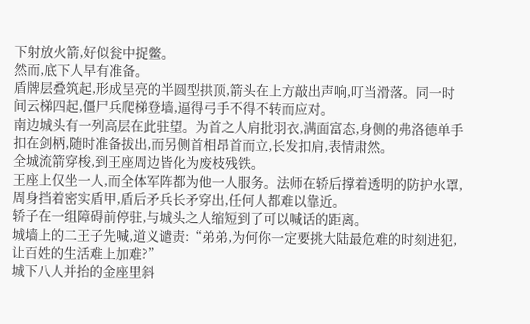下射放火箭,好似瓮中捉鳖。
然而,底下人早有准备。
盾牌层叠筑起,形成呈亮的半圆型拱顶,箭头在上方敲出声响,叮当滑落。同一时间云梯四起,僵尸兵爬梯登墙,逼得弓手不得不转而应对。
南边城头有一列高层在此驻望。为首之人肩批羽衣,满面富态,身侧的弗洛德单手扣在剑柄,随时准备拔出,而另侧首相昂首而立,长发扣肩,表情肃然。
全城流箭穿梭,到王座周边皆化为废枝残铁。
王座上仅坐一人,而全体军阵都为他一人服务。法师在轿后撑着透明的防护水罩,周身挡着密实盾甲,盾后矛兵长矛穿出,任何人都难以靠近。
轿子在一组障碍前停驻,与城头之人缩短到了可以喊话的距离。
城墙上的二王子先喊,道义谴责:“弟弟,为何你一定要挑大陆最危难的时刻进犯,让百姓的生活难上加难?”
城下八人并抬的金座里斜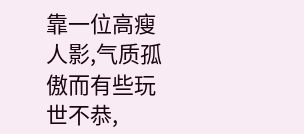靠一位高瘦人影,气质孤傲而有些玩世不恭,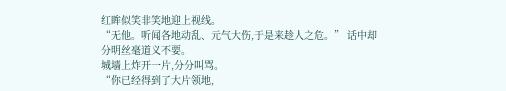红眸似笑非笑地迎上视线。
“无他。听闻各地动乱、元气大伤,于是来趁人之危。” 话中却分明丝毫道义不要。
城墙上炸开一片,分分叫骂。
“你已经得到了大片领地,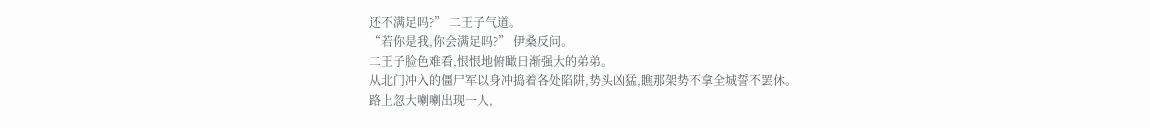还不满足吗?” 二王子气道。
“若你是我,你会满足吗?” 伊桑反问。
二王子脸色难看,恨恨地俯瞰日渐强大的弟弟。
从北门冲入的僵尸军以身冲捣着各处陷阱,势头凶猛,瞧那架势不拿全城誓不罢休。
路上忽大喇喇出现一人,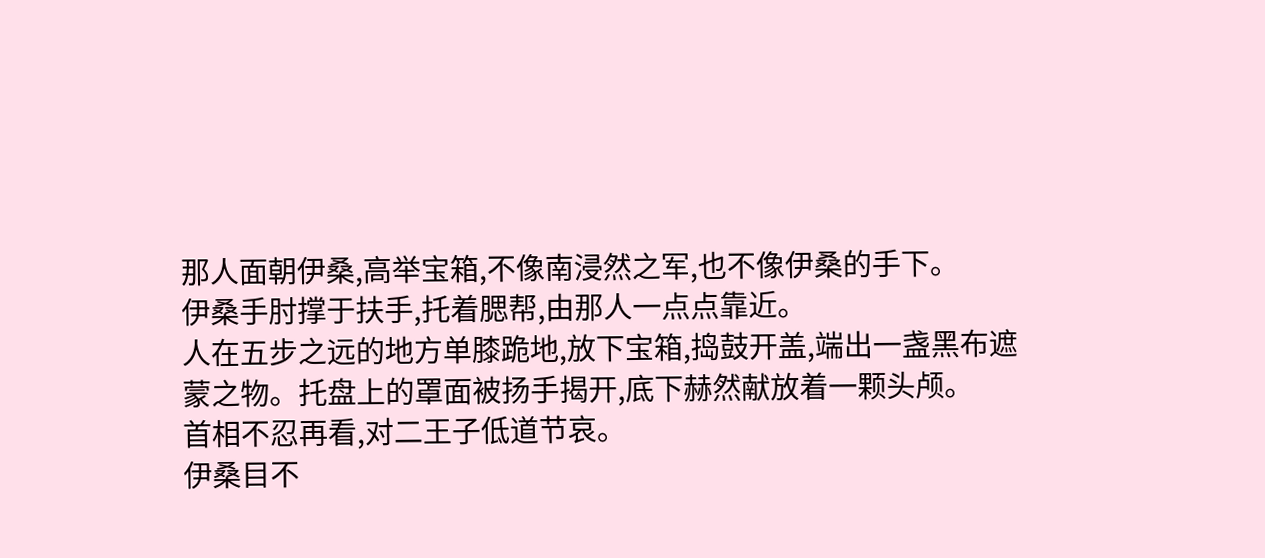那人面朝伊桑,高举宝箱,不像南浸然之军,也不像伊桑的手下。
伊桑手肘撑于扶手,托着腮帮,由那人一点点靠近。
人在五步之远的地方单膝跪地,放下宝箱,捣鼓开盖,端出一盏黑布遮蒙之物。托盘上的罩面被扬手揭开,底下赫然献放着一颗头颅。
首相不忍再看,对二王子低道节哀。
伊桑目不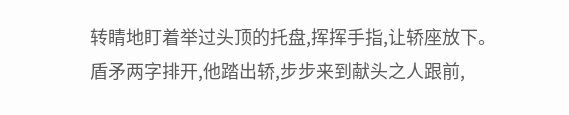转睛地盯着举过头顶的托盘,挥挥手指,让轿座放下。
盾矛两字排开,他踏出轿,步步来到献头之人跟前,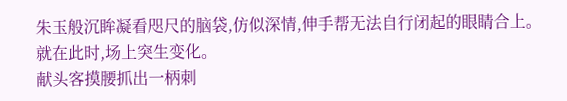朱玉般沉眸凝看咫尺的脑袋,仿似深情,伸手帮无法自行闭起的眼睛合上。
就在此时,场上突生变化。
献头客摸腰抓出一柄刺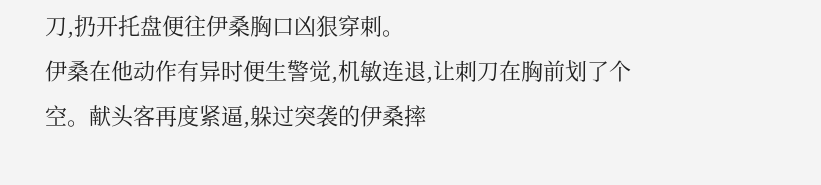刀,扔开托盘便往伊桑胸口凶狠穿刺。
伊桑在他动作有异时便生警觉,机敏连退,让刺刀在胸前划了个空。献头客再度紧逼,躲过突袭的伊桑摔